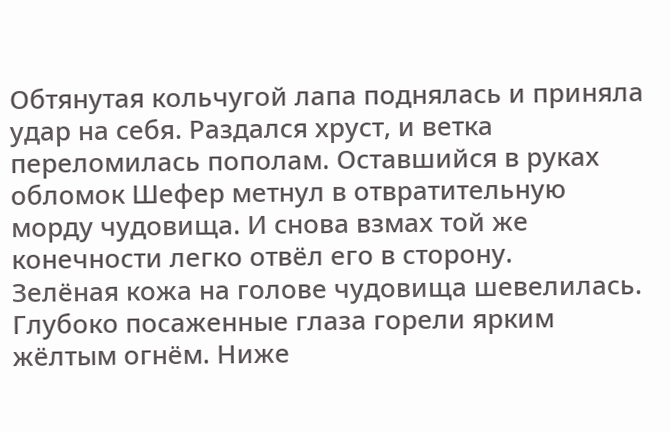Обтянутая кольчугой лапа поднялась и приняла удар на себя. Раздался хруст, и ветка переломилась пополам. Оставшийся в руках обломок Шефер метнул в отвратительную морду чудовища. И снова взмах той же конечности легко отвёл его в сторону.
Зелёная кожа на голове чудовища шевелилась. Глубоко посаженные глаза горели ярким жёлтым огнём. Ниже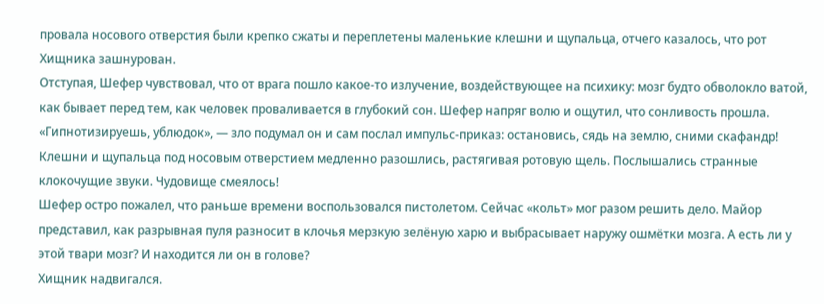провала носового отверстия были крепко сжаты и переплетены маленькие клешни и щупальца, отчего казалось, что рот Хищника зашнурован.
Отступая, Шефер чувствовал, что от врага пошло какое-то излучение, воздействующее на психику: мозг будто обволокло ватой, как бывает перед тем, как человек проваливается в глубокий сон. Шефер напряг волю и ощутил, что сонливость прошла.
«Гипнотизируешь, ублюдок», — зло подумал он и сам послал импульс-приказ: остановись, сядь на землю, сними скафандр!
Клешни и щупальца под носовым отверстием медленно разошлись, растягивая ротовую щель. Послышались странные клокочущие звуки. Чудовище смеялось!
Шефер остро пожалел, что раньше времени воспользовался пистолетом. Сейчас «кольт» мог разом решить дело. Майор представил, как разрывная пуля разносит в клочья мерзкую зелёную харю и выбрасывает наружу ошмётки мозга. А есть ли у этой твари мозг? И находится ли он в голове?
Хищник надвигался.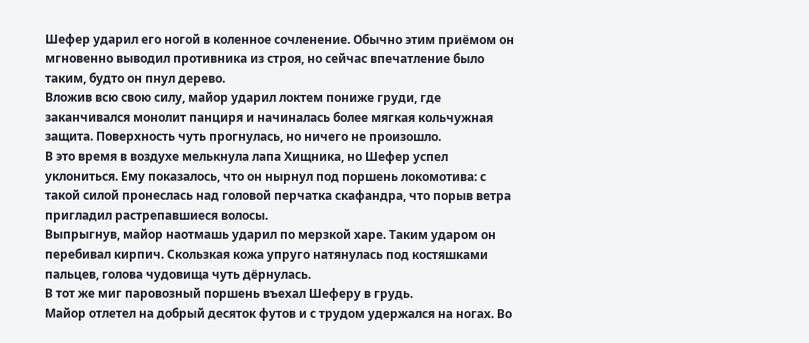Шефер ударил его ногой в коленное сочленение. Обычно этим приёмом он мгновенно выводил противника из строя, но сейчас впечатление было таким, будто он пнул дерево.
Вложив всю свою силу, майор ударил локтем пониже груди, где заканчивался монолит панциря и начиналась более мягкая кольчужная защита. Поверхность чуть прогнулась, но ничего не произошло.
В это время в воздухе мелькнула лапа Хищника, но Шефер успел уклониться. Ему показалось, что он нырнул под поршень локомотива: с такой силой пронеслась над головой перчатка скафандра, что порыв ветра пригладил растрепавшиеся волосы.
Выпрыгнув, майор наотмашь ударил по мерзкой харе. Таким ударом он перебивал кирпич. Скользкая кожа упруго натянулась под костяшками пальцев, голова чудовища чуть дёрнулась.
В тот же миг паровозный поршень въехал Шеферу в грудь.
Майор отлетел на добрый десяток футов и с трудом удержался на ногах. Во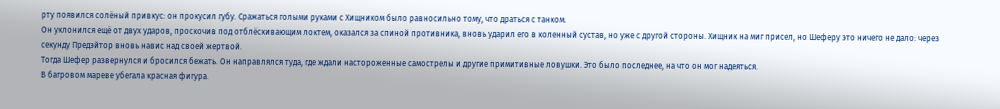рту появился солёный привкус: он прокусил губу. Сражаться голыми руками с Хищником было равносильно тому, что драться с танком.
Он уклонился ещё от двух ударов, проскочив под отблёскивающим локтем, оказался за спиной противника, вновь ударил его в коленный сустав, но уже с другой стороны. Хищник на миг присел, но Шеферу это ничего не дало: через секунду Предэйтор вновь навис над своей жертвой.
Тогда Шефер развернулся и бросился бежать. Он направлялся туда, где ждали настороженные самострелы и другие примитивные ловушки. Это было последнее, на что он мог надеяться.
В багровом мареве убегала красная фигура.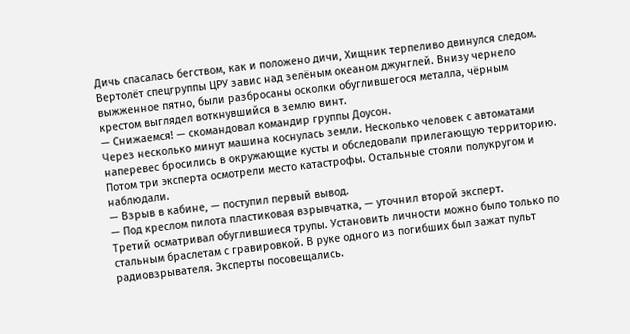Дичь спасалась бегством, как и положено дичи, Хищник терпеливо двинулся следом.
Вертолёт спецгруппы ЦРУ завис над зелёным океаном джунглей. Внизу чернело выжженное пятно, были разбросаны осколки обуглившегося металла, чёрным крестом выглядел воткнувшийся в землю винт.
— Снижаемся! — скомандовал командир группы Доусон.
Через несколько минут машина коснулась земли. Несколько человек с автоматами наперевес бросились в окружающие кусты и обследовали прилегающую территорию.
Потом три эксперта осмотрели место катастрофы. Остальные стояли полукругом и наблюдали.
— Взрыв в кабине, — поступил первый вывод.
— Под креслом пилота пластиковая взрывчатка, — уточнил второй эксперт.
Третий осматривал обуглившиеся трупы. Установить личности можно было только по стальным браслетам с гравировкой. В руке одного из погибших был зажат пульт радиовзрывателя. Эксперты посовещались.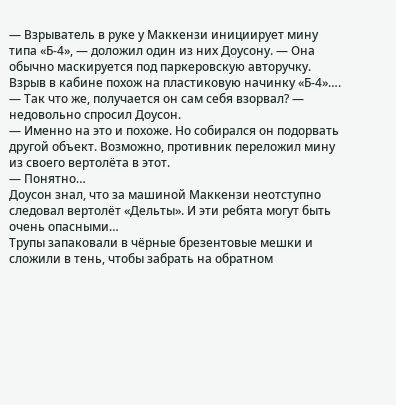— Взрыватель в руке у Маккензи инициирует мину типа «Б-4», — доложил один из них Доусону. — Она обычно маскируется под паркеровскую авторучку. Взрыв в кабине похож на пластиковую начинку «Б-4»….
— Так что же, получается он сам себя взорвал? — недовольно спросил Доусон.
— Именно на это и похоже. Но собирался он подорвать другой объект. Возможно, противник переложил мину из своего вертолёта в этот.
— Понятно…
Доусон знал, что за машиной Маккензи неотступно следовал вертолёт «Дельты». И эти ребята могут быть очень опасными…
Трупы запаковали в чёрные брезентовые мешки и сложили в тень, чтобы забрать на обратном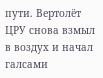пути. Вертолёт ЦРУ снова взмыл в воздух и начал галсами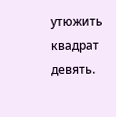утюжить квадрат девять.